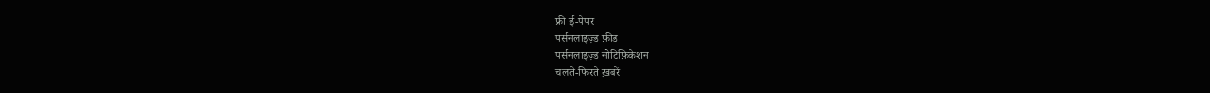फ्री ई-पेपर
पर्सनलाइज़्ड फ़ीड
पर्सनलाइज़्ड नोटिफ़िकेशन
चलते-फिरते ख़बरें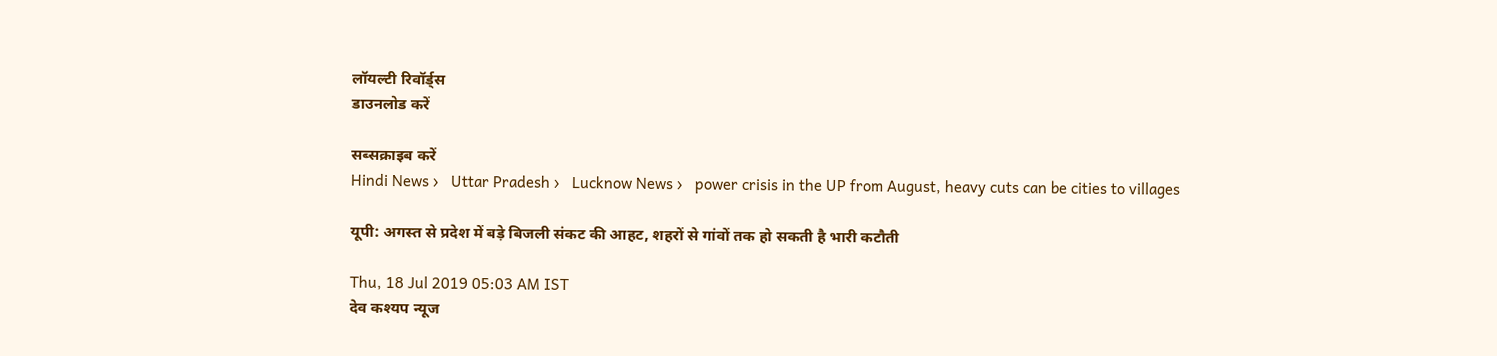लॉयल्टी रिवॉर्ड्स
डाउनलोड करें

सब्सक्राइब करें
Hindi News ›   Uttar Pradesh ›   Lucknow News ›   power crisis in the UP from August, heavy cuts can be cities to villages

यूपी: अगस्त से प्रदेश में बड़े बिजली संकट की आहट, शहरों से गांवों तक हो सकती है भारी कटौती

Thu, 18 Jul 2019 05:03 AM IST
देव कश्यप न्यूज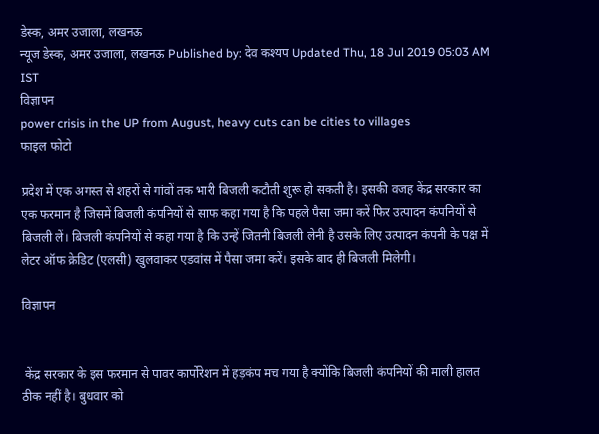डेस्क, अमर उजाला, लखनऊ
न्यूज डेस्क, अमर उजाला, लखनऊ Published by: देव कश्यप Updated Thu, 18 Jul 2019 05:03 AM IST
विज्ञापन
power crisis in the UP from August, heavy cuts can be cities to villages
फाइल फोटो

प्रदेश में एक अगस्त से शहरों से गांवों तक भारी बिजली कटौती शुरू हो सकती है। इसकी वजह केंद्र सरकार का एक फरमान है जिसमें बिजली कंपनियों से साफ कहा गया है कि पहले पैसा जमा करें फिर उत्पादन कंपनियों से बिजली लें। बिजली कंपनियों से कहा गया है कि उन्हें जितनी बिजली लेनी है उसके लिए उत्पादन कंपनी के पक्ष में लेटर ऑफ क्रेडिट (एलसी) खुलवाकर एडवांस में पैसा जमा करें। इसके बाद ही बिजली मिलेगी।

विज्ञापन


 केंद्र सरकार के इस फरमान से पावर कार्पोरेशन में हड़कंप मच गया है क्योंकि बिजली कंपनियों की माली हालत ठीक नहीं है। बुधवार को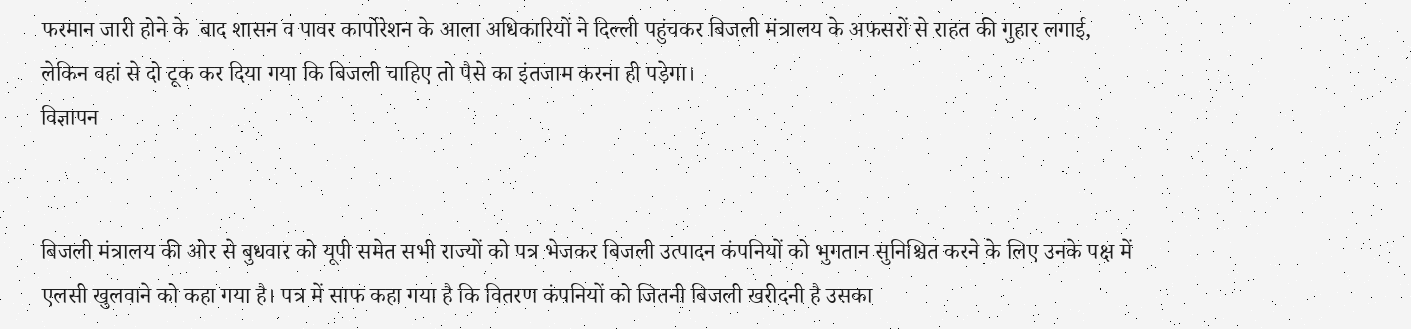फरमान जारी होने के  बाद शासन व पावर कार्पोरेशन के आला अधिकारियों ने दिल्ली पहुंचकर बिजली मंत्रालय के अफसरों से राहत की गुहार लगाई, लेकिन वहां से दो टूक कर दिया गया कि बिजली चाहिए तो पैसे का इंतजाम करना ही पड़ेगा।
विज्ञापन


बिजली मंत्रालय की ओर से बुधवार को यूपी समेत सभी राज्यों को पत्र भेजकर बिजली उत्पादन कंपनियों को भुगतान सुनिश्चित करने के लिए उनके पक्ष में एलसी खुलवाने को कहा गया है। पत्र में साफ कहा गया है कि वितरण कंपनियों को जितनी बिजली खरीदनी है उसका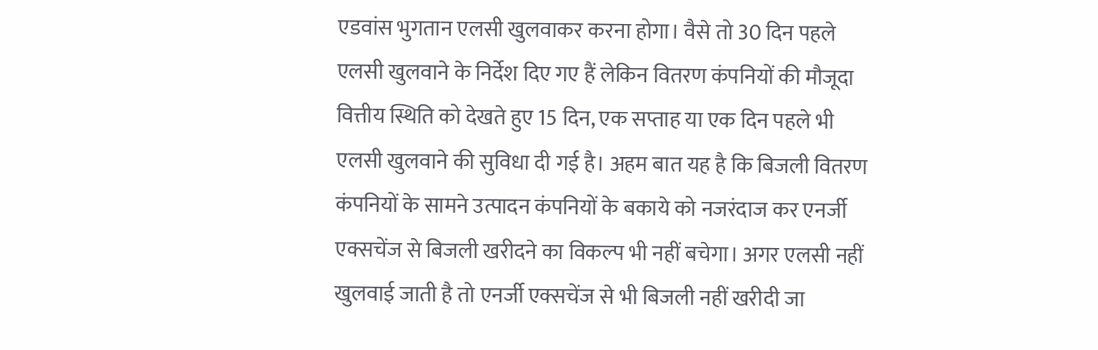एडवांस भुगतान एलसी खुलवाकर करना होगा। वैसे तो 30 दिन पहले एलसी खुलवाने के निर्देश दिए गए हैं लेकिन वितरण कंपनियों की मौजूदा वित्तीय स्थिति को देखते हुए 15 दिन, एक सप्ताह या एक दिन पहले भी एलसी खुलवाने की सुविधा दी गई है। अहम बात यह है कि बिजली वितरण कंपनियों के सामने उत्पादन कंपनियों के बकाये को नजरंदाज कर एनर्जी एक्सचेंज से बिजली खरीदने का विकल्प भी नहीं बचेगा। अगर एलसी नहीं खुलवाई जाती है तो एनर्जी एक्सचेंज से भी बिजली नहीं खरीदी जा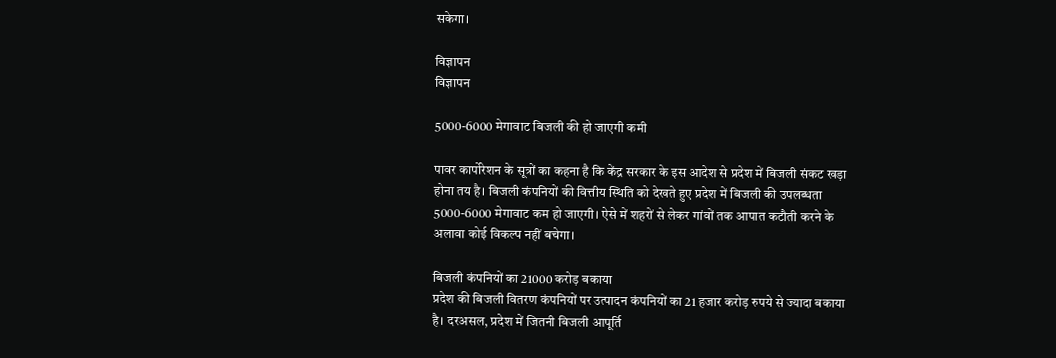सकेगा।

विज्ञापन
विज्ञापन

5000-6000 मेगावाट बिजली की हो जाएगी कमी

पावर कार्पोरेशन के सूत्रों का कहना है कि केंद्र सरकार के इस आदेश से प्रदेश में बिजली संकट खड़ा होना तय है। बिजली कंपनियों की वित्तीय स्थिति को देखते हुए प्रदेश में बिजली की उपलब्धता 5000-6000 मेगावाट कम हो जाएगी। ऐसे में शहरों से लेकर गांवों तक आपात कटौती करने के अलावा कोई विकल्प नहीं बचेगा।

बिजली कंपनियों का 21000 करोड़ बकाया
प्रदेश की बिजली वितरण कंपनियों पर उत्पादन कंपनियों का 21 हजार करोड़ रुपये से ज्यादा बकाया है। दरअसल, प्रदेश में जितनी बिजली आपूर्ति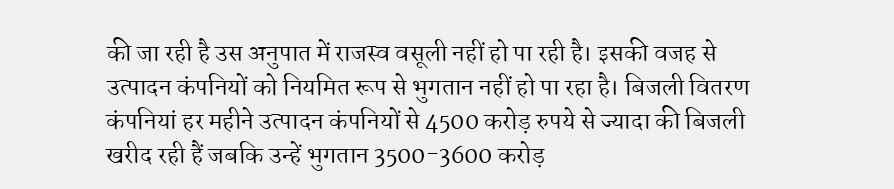की जा रही है उस अनुपात में राजस्व वसूली नहीं हो पा रही है। इसकी वजह से उत्पादन कंपनियों को नियमित रूप से भुगतान नहीं हो पा रहा है। बिजली वितरण कंपनियां हर महीने उत्पादन कंपनियों से 4500 करोड़ रुपये से ज्यादा की बिजली खरीद रही हैं जबकि उन्हें भुगतान 3500-3600 करोड़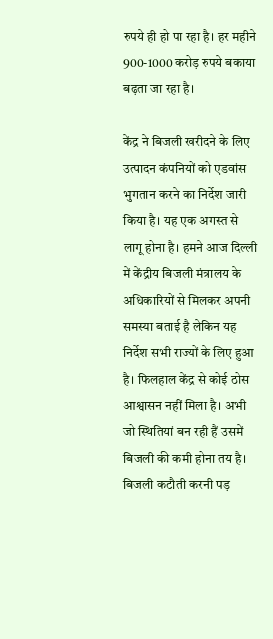रुपये ही हो पा रहा है। हर महीने 900-1000 करोड़ रुपये बकाया बढ़ता जा रहा है।

केंद्र ने बिजली खरीदने के लिए उत्पादन कंपनियों को एडवांस भुगतान करने का निर्देश जारी किया है। यह एक अगस्त से लागू होना है। हमने आज दिल्ली में केंद्रीय बिजली मंत्रालय के  अधिकारियों से मिलकर अपनी समस्या बताई है लेकिन यह निर्देश सभी राज्यों के लिए हुआ है। फिलहाल केंद्र से कोई ठोस आश्वासन नहीं मिला है। अभी जो स्थितियां बन रही हैं उसमें बिजली की कमी होना तय है। बिजली कटौती करनी पड़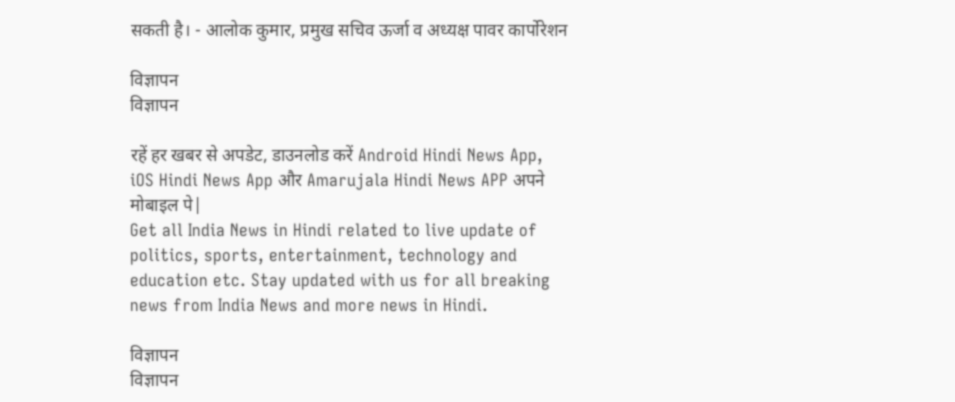सकती है। - आलोक कुमार, प्रमुख सचिव ऊर्जा व अध्यक्ष पावर कार्पोरेशन

विज्ञापन
विज्ञापन

रहें हर खबर से अपडेट, डाउनलोड करें Android Hindi News App, iOS Hindi News App और Amarujala Hindi News APP अपने मोबाइल पे|
Get all India News in Hindi related to live update of politics, sports, entertainment, technology and education etc. Stay updated with us for all breaking news from India News and more news in Hindi.

विज्ञापन
विज्ञापन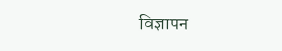विज्ञापन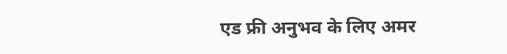एड फ्री अनुभव के लिए अमर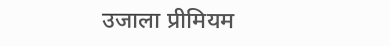उजाला प्रीमियम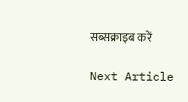सब्सक्राइब करें

Next Article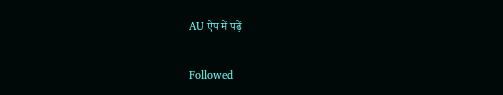AU ऐप में पढ़ें

Followed